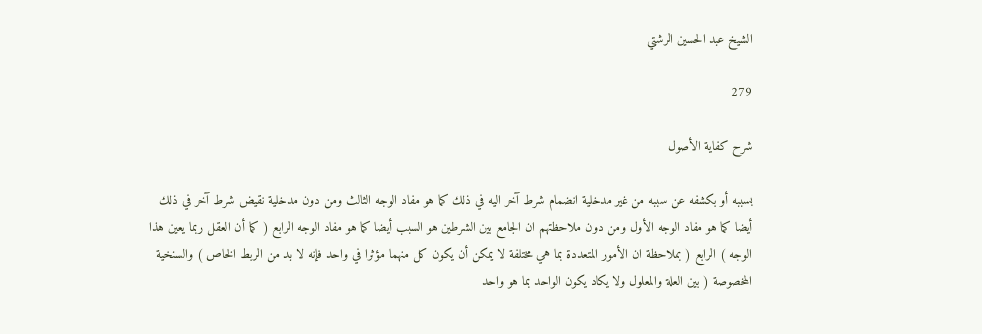الشيخ عبد الحسين الرشتي

279

شرح كفاية الأصول

بسببه أو بكشفه عن سببه من غير مدخلية انضمام شرط آخر اليه في ذلك كما هو مفاد الوجه الثالث ومن دون مدخلية نقيض شرط آخر في ذلك أيضا كما هو مفاد الوجه الأول ومن دون ملاحظتهم ان الجامع بين الشرطين هو السبب أيضا كما هو مفاد الوجه الرابع ( كما أن العقل ربما يعين هذا الوجه ) الرابع ( بملاحظة ان الأمور المتعددة بما هي مختلفة لا يمكن أن يكون كل منهما مؤثرا في واحد فإنه لا بد من الربط الخاص ) والسنخية المخصوصة ( بين العلة والمعلول ولا يكاد يكون الواحد بما هو واحد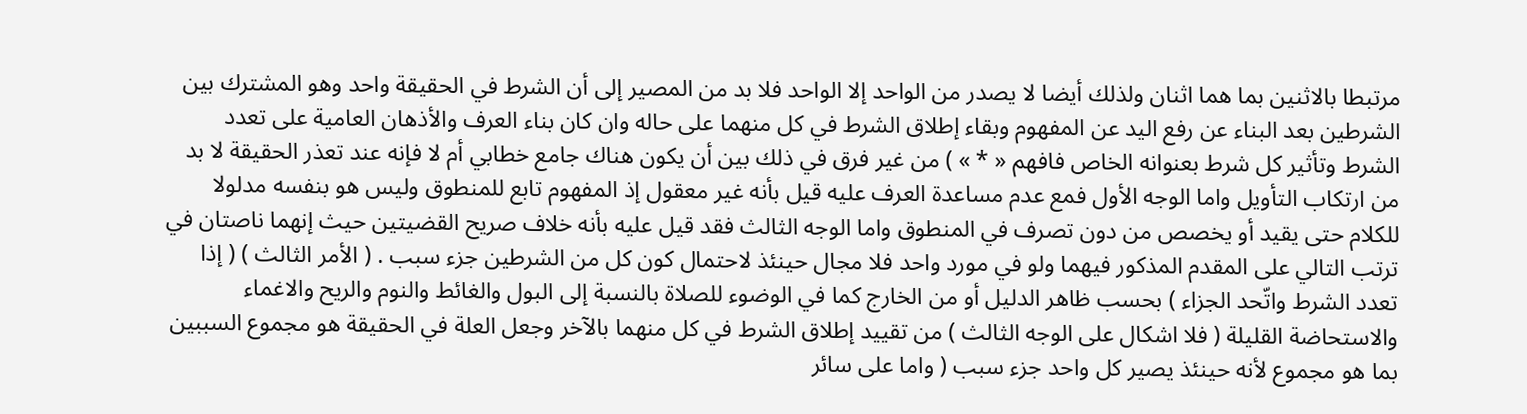مرتبطا بالاثنين بما هما اثنان ولذلك أيضا لا يصدر من الواحد إلا الواحد فلا بد من المصير إلى أن الشرط في الحقيقة واحد وهو المشترك بين الشرطين بعد البناء عن رفع اليد عن المفهوم وبقاء إطلاق الشرط في كل منهما على حاله وان كان بناء العرف والأذهان العامية على تعدد الشرط وتأثير كل شرط بعنوانه الخاص فافهم « * » ) من غير فرق في ذلك بين أن يكون هناك جامع خطابي أم لا فإنه عند تعذر الحقيقة لا بد من ارتكاب التأويل واما الوجه الأول فمع عدم مساعدة العرف عليه قيل بأنه غير معقول إذ المفهوم تابع للمنطوق وليس هو بنفسه مدلولا للكلام حتى يقيد أو يخصص من دون تصرف في المنطوق واما الوجه الثالث فقد قيل عليه بأنه خلاف صريح القضيتين حيث إنهما ناصتان في ترتب التالي على المقدم المذكور فيهما ولو في مورد واحد فلا مجال حينئذ لاحتمال كون كل من الشرطين جزء سبب . ( الأمر الثالث ) ( إذا تعدد الشرط واتّحد الجزاء ) بحسب ظاهر الدليل أو من الخارج كما في الوضوء للصلاة بالنسبة إلى البول والغائط والنوم والريح والاغماء والاستحاضة القليلة ( فلا اشكال على الوجه الثالث ) من تقييد إطلاق الشرط في كل منهما بالآخر وجعل العلة في الحقيقة هو مجموع السببين بما هو مجموع لأنه حينئذ يصير كل واحد جزء سبب ( واما على سائر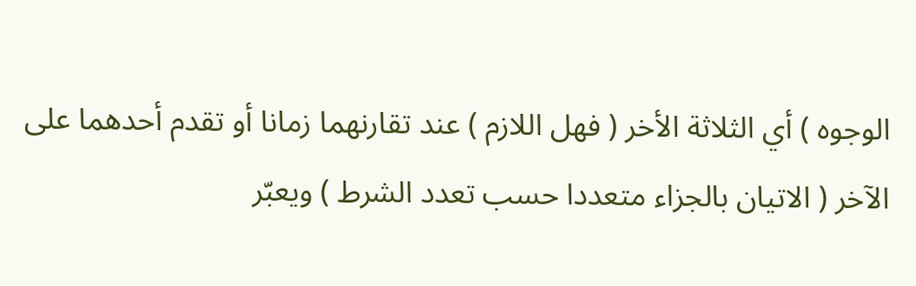الوجوه ) أي الثلاثة الأخر ( فهل اللازم ) عند تقارنهما زمانا أو تقدم أحدهما على الآخر ( الاتيان بالجزاء متعددا حسب تعدد الشرط ) ويعبّر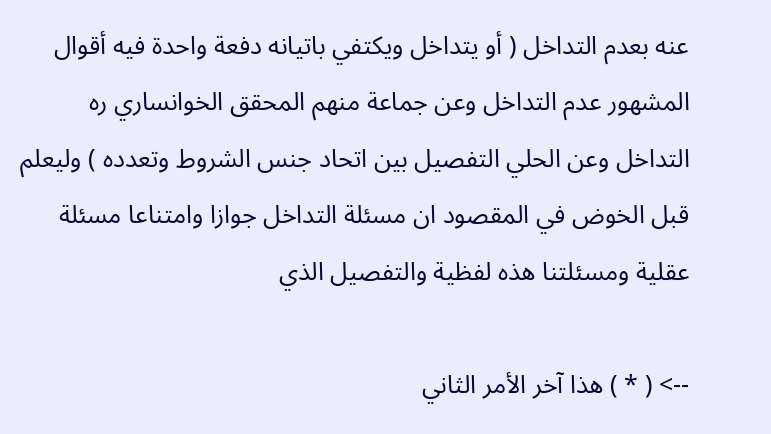عنه بعدم التداخل ( أو يتداخل ويكتفي باتيانه دفعة واحدة فيه أقوال المشهور عدم التداخل وعن جماعة منهم المحقق الخوانساري ره التداخل وعن الحلي التفصيل بين اتحاد جنس الشروط وتعدده ) وليعلم قبل الخوض في المقصود ان مسئلة التداخل جوازا وامتناعا مسئلة عقلية ومسئلتنا هذه لفظية والتفصيل الذي

--> ( * ) هذا آخر الأمر الثاني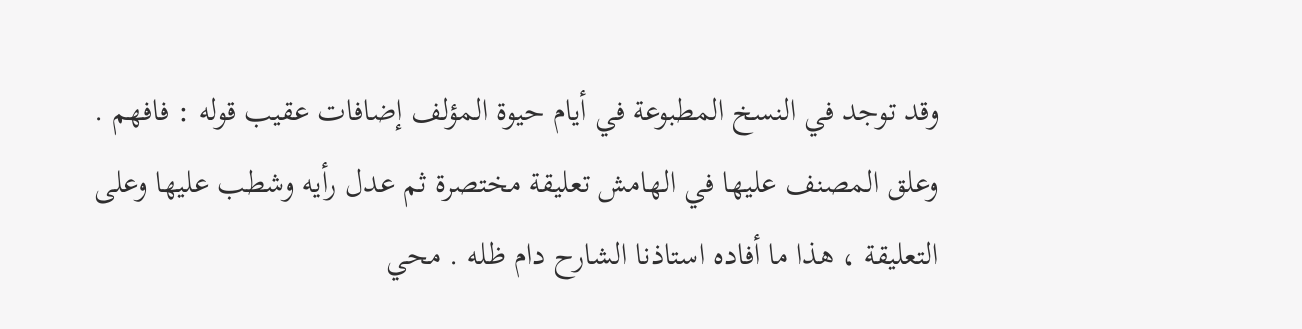وقد توجد في النسخ المطبوعة في أيام حيوة المؤلف إضافات عقيب قوله : فافهم . وعلق المصنف عليها في الهامش تعليقة مختصرة ثم عدل رأيه وشطب عليها وعلى التعليقة ، هذا ما أفاده استاذنا الشارح دام ظله . محي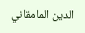الدين المامقاني